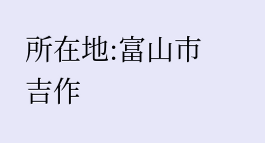所在地:富山市吉作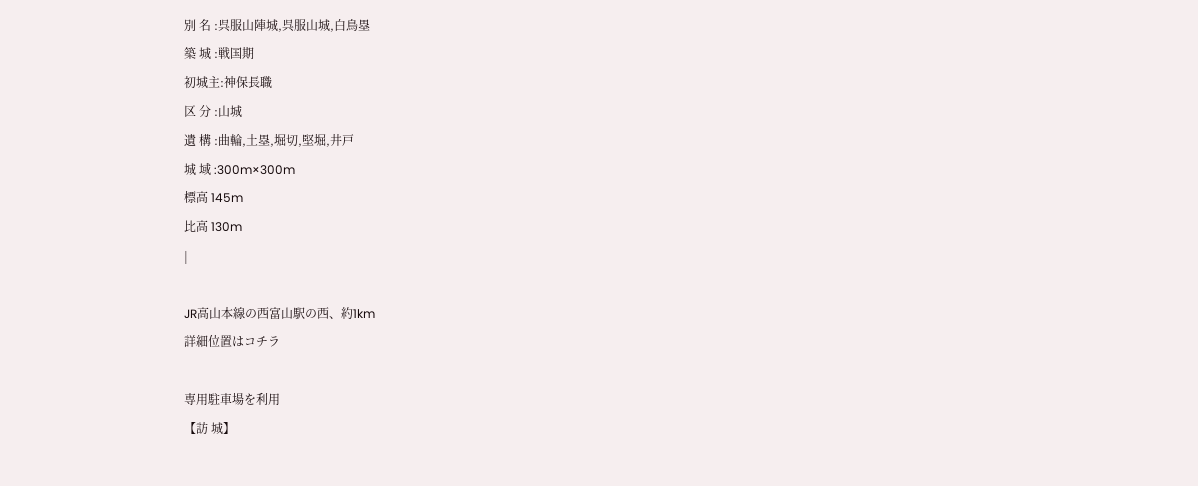別 名 :呉服山陣城,呉服山城,白鳥塁
築 城 :戦国期
初城主:神保長職
区 分 :山城
遺 構 :曲輪,土塁,堀切,堅堀,井戸
城 域 :300m×300m
標高 145m
比高 130m
|

JR高山本線の西富山駅の西、約1km
詳細位置はコチラ

専用駐車場を利用
【訪 城】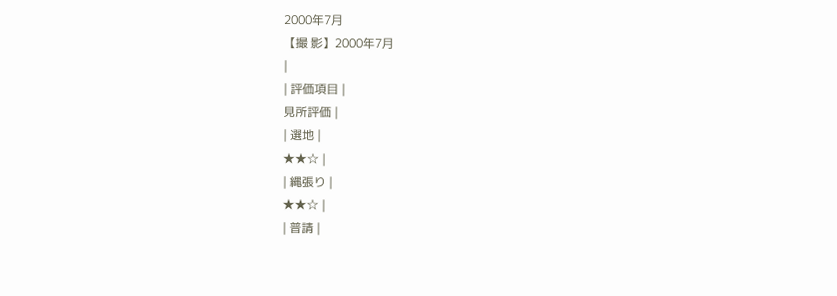2000年7月
【撮 影】2000年7月
|
| 評価項目 |
見所評価 |
| 選地 |
★★☆ |
| 縄張り |
★★☆ |
| 普請 |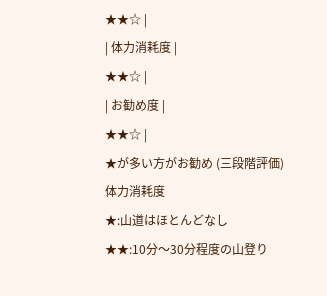★★☆ |
| 体力消耗度 |
★★☆ |
| お勧め度 |
★★☆ |
★が多い方がお勧め (三段階評価)
体力消耗度
★:山道はほとんどなし
★★:10分〜30分程度の山登り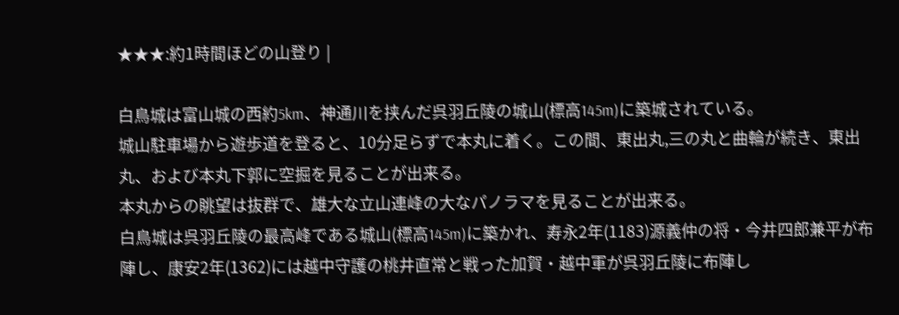★★★:約1時間ほどの山登り |

白鳥城は富山城の西約5km、神通川を挟んだ呉羽丘陵の城山(標高145m)に築城されている。
城山駐車場から遊歩道を登ると、10分足らずで本丸に着く。この間、東出丸,三の丸と曲輪が続き、東出丸、および本丸下郭に空掘を見ることが出来る。
本丸からの眺望は抜群で、雄大な立山連峰の大なパノラマを見ることが出来る。
白鳥城は呉羽丘陵の最高峰である城山(標高145m)に築かれ、寿永2年(1183)源義仲の将・今井四郎兼平が布陣し、康安2年(1362)には越中守護の桃井直常と戦った加賀・越中軍が呉羽丘陵に布陣し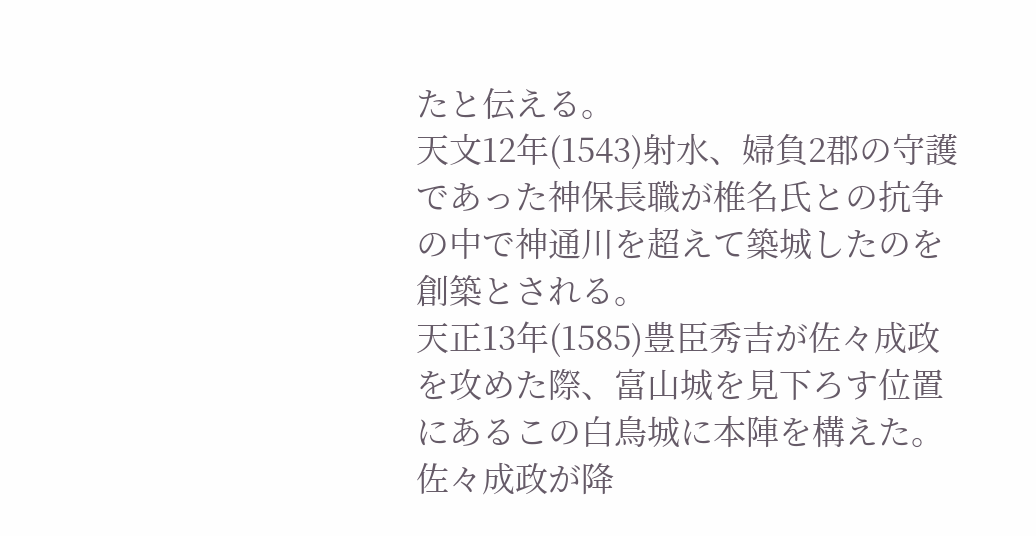たと伝える。
天文12年(1543)射水、婦負2郡の守護であった神保長職が椎名氏との抗争の中で神通川を超えて築城したのを創築とされる。
天正13年(1585)豊臣秀吉が佐々成政を攻めた際、富山城を見下ろす位置にあるこの白鳥城に本陣を構えた。佐々成政が降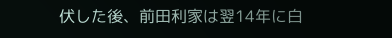伏した後、前田利家は翌14年に白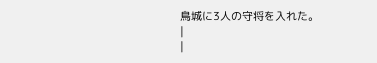鳥城に3人の守将を入れた。
|
|